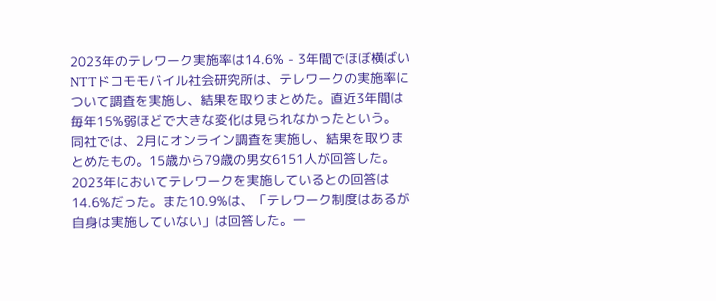2023年のテレワーク実施率は14.6% - 3年間でほぼ横ばい
NTTドコモモバイル社会研究所は、テレワークの実施率について調査を実施し、結果を取りまとめた。直近3年間は毎年15%弱ほどで大きな変化は見られなかったという。
同社では、2月にオンライン調査を実施し、結果を取りまとめたもの。15歳から79歳の男女6151人が回答した。
2023年においてテレワークを実施しているとの回答は14.6%だった。また10.9%は、「テレワーク制度はあるが自身は実施していない」は回答した。一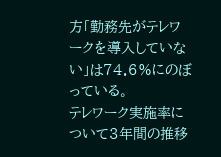方「勤務先がテレワークを導入していない」は74.6%にのぼっている。
テレワーク実施率について3年間の推移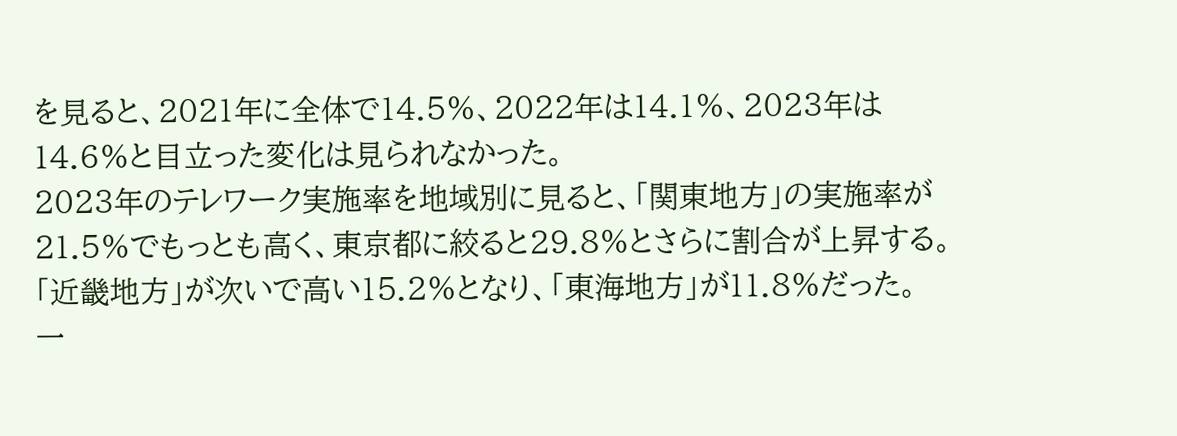を見ると、2021年に全体で14.5%、2022年は14.1%、2023年は14.6%と目立った変化は見られなかった。
2023年のテレワーク実施率を地域別に見ると、「関東地方」の実施率が21.5%でもっとも高く、東京都に絞ると29.8%とさらに割合が上昇する。「近畿地方」が次いで高い15.2%となり、「東海地方」が11.8%だった。
一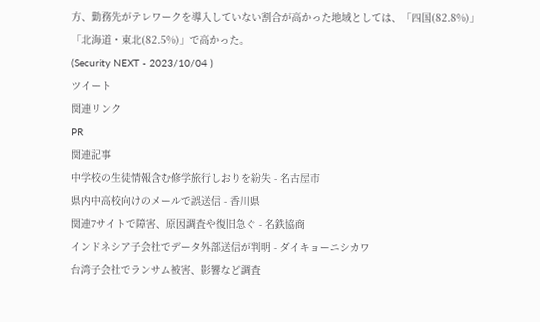方、勤務先がテレワークを導入していない割合が高かった地域としては、「四国(82.8%)」「北海道・東北(82.5%)」で高かった。
(Security NEXT - 2023/10/04 )
ツイート
関連リンク
PR
関連記事
中学校の生徒情報含む修学旅行しおりを紛失 - 名古屋市
県内中高校向けのメールで誤送信 - 香川県
関連7サイトで障害、原因調査や復旧急ぐ - 名鉄協商
インドネシア子会社でデータ外部送信が判明 - ダイキョーニシカワ
台湾子会社でランサム被害、影響など調査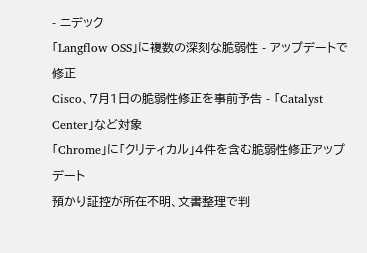- ニデック
「Langflow OSS」に複数の深刻な脆弱性 - アップデートで修正
Cisco、7月1日の脆弱性修正を事前予告 - 「Catalyst Center」など対象
「Chrome」に「クリティカル」4件を含む脆弱性修正アップデート
預かり証控が所在不明、文書整理で判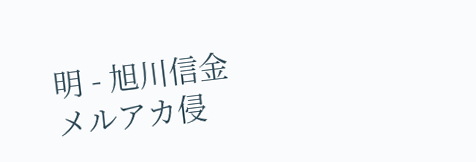明 - 旭川信金
メルアカ侵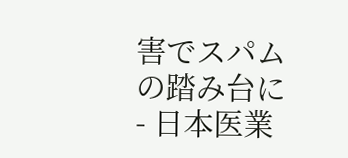害でスパムの踏み台に - 日本医業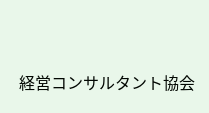経営コンサルタント協会